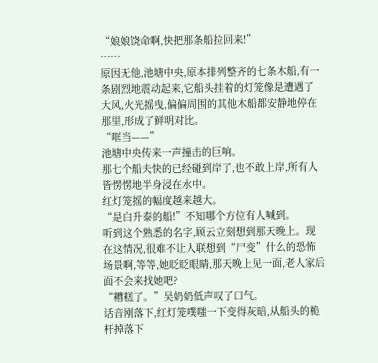“娘娘饶命啊,快把那条船拉回来!”
……
原因无他,池塘中央,原本排列整齐的七条木船,有一条剧烈地震动起来,它船头挂着的灯笼像是遭遇了大风,火光摇曳,偏偏周围的其他木船都安静地停在那里,形成了鲜明对比。
“哐当——”
池塘中央传来一声撞击的巨响。
那七个船夫快的已经碰到岸了,也不敢上岸,所有人皆愣愣地半身浸在水中。
红灯笼摇的幅度越来越大。
“是白升泰的船!”不知哪个方位有人喊到。
听到这个熟悉的名字,顾云立刻想到那天晚上。现在这情况,很难不让人联想到“尸变”什么的恐怖场景啊,等等,她眨眨眼睛,那天晚上见一面,老人家后面不会来找她吧?
“糟糕了。”吴奶奶低声叹了口气。
话音刚落下,红灯笼噗嗤一下变得灰暗,从船头的桅杆掉落下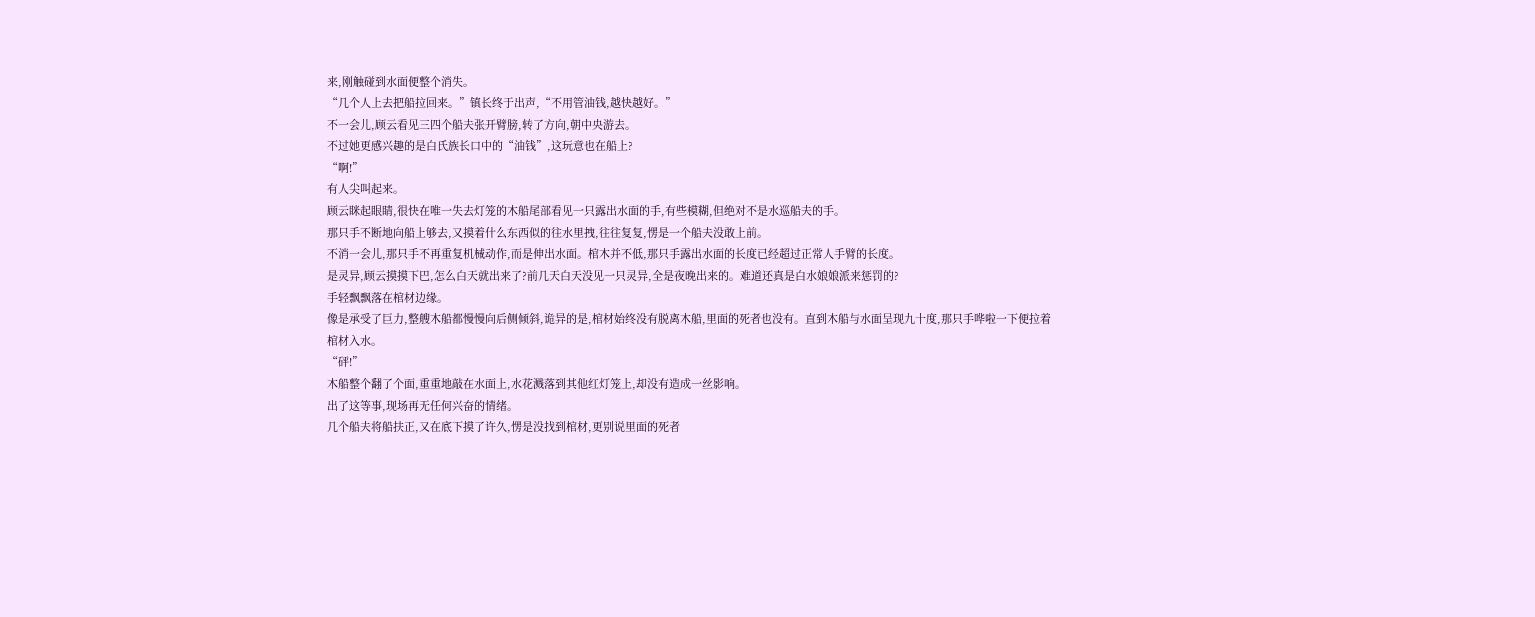来,刚触碰到水面便整个消失。
“几个人上去把船拉回来。”镇长终于出声,“不用管油钱,越快越好。”
不一会儿,顾云看见三四个船夫张开臂膀,转了方向,朝中央游去。
不过她更感兴趣的是白氏族长口中的“油钱”,这玩意也在船上?
“啊!”
有人尖叫起来。
顾云眯起眼睛,很快在唯一失去灯笼的木船尾部看见一只露出水面的手,有些模糊,但绝对不是水巡船夫的手。
那只手不断地向船上够去,又摸着什么东西似的往水里拽,往往复复,愣是一个船夫没敢上前。
不消一会儿,那只手不再重复机械动作,而是伸出水面。棺木并不低,那只手露出水面的长度已经超过正常人手臂的长度。
是灵异,顾云摸摸下巴,怎么白天就出来了?前几天白天没见一只灵异,全是夜晚出来的。难道还真是白水娘娘派来惩罚的?
手轻飘飘落在棺材边缘。
像是承受了巨力,整艘木船都慢慢向后侧倾斜,诡异的是,棺材始终没有脱离木船,里面的死者也没有。直到木船与水面呈现九十度,那只手哗啦一下便拉着棺材入水。
“砰!”
木船整个翻了个面,重重地敲在水面上,水花溅落到其他红灯笼上,却没有造成一丝影响。
出了这等事,现场再无任何兴奋的情绪。
几个船夫将船扶正,又在底下摸了许久,愣是没找到棺材,更别说里面的死者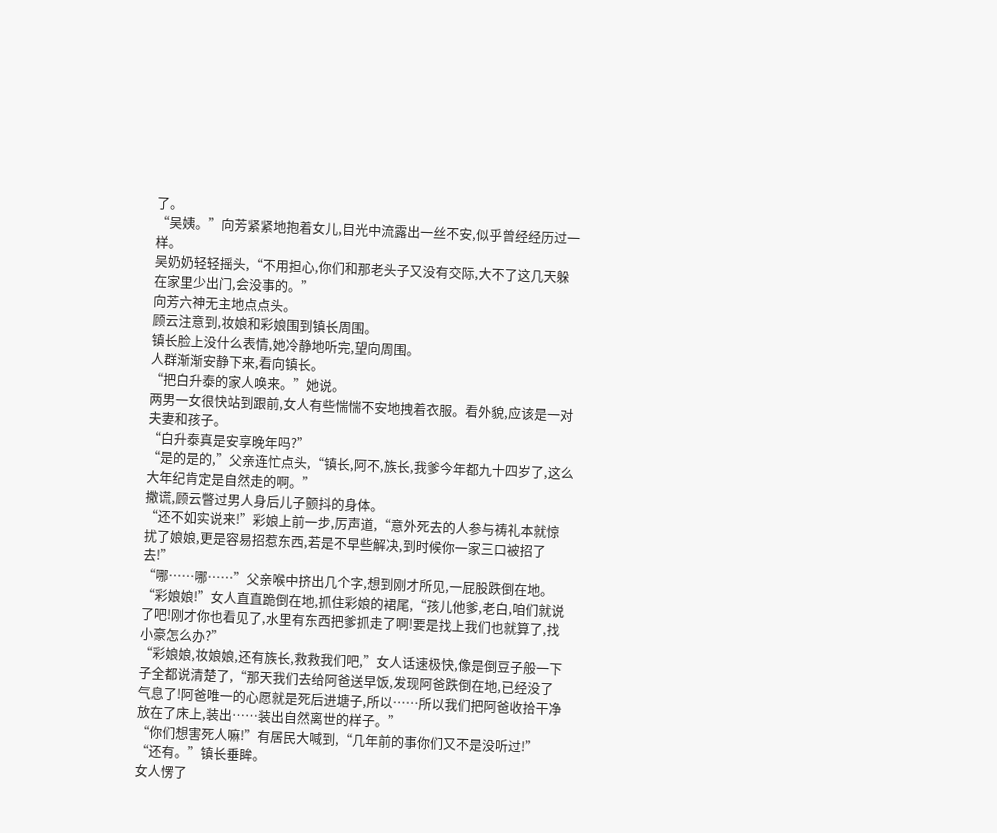了。
“吴姨。”向芳紧紧地抱着女儿,目光中流露出一丝不安,似乎曾经经历过一样。
吴奶奶轻轻摇头,“不用担心,你们和那老头子又没有交际,大不了这几天躲在家里少出门,会没事的。”
向芳六神无主地点点头。
顾云注意到,妆娘和彩娘围到镇长周围。
镇长脸上没什么表情,她冷静地听完,望向周围。
人群渐渐安静下来,看向镇长。
“把白升泰的家人唤来。”她说。
两男一女很快站到跟前,女人有些惴惴不安地拽着衣服。看外貌,应该是一对夫妻和孩子。
“白升泰真是安享晚年吗?”
“是的是的,”父亲连忙点头,“镇长,阿不,族长,我爹今年都九十四岁了,这么大年纪肯定是自然走的啊。”
撒谎,顾云瞥过男人身后儿子颤抖的身体。
“还不如实说来!”彩娘上前一步,厉声道,“意外死去的人参与祷礼本就惊扰了娘娘,更是容易招惹东西,若是不早些解决,到时候你一家三口被招了去!”
“哪……哪……”父亲喉中挤出几个字,想到刚才所见,一屁股跌倒在地。
“彩娘娘!”女人直直跪倒在地,抓住彩娘的裙尾,“孩儿他爹,老白,咱们就说了吧!刚才你也看见了,水里有东西把爹抓走了啊!要是找上我们也就算了,找小豪怎么办?”
“彩娘娘,妆娘娘,还有族长,救救我们吧,”女人话速极快,像是倒豆子般一下子全都说清楚了,“那天我们去给阿爸送早饭,发现阿爸跌倒在地,已经没了气息了!阿爸唯一的心愿就是死后进塘子,所以……所以我们把阿爸收拾干净放在了床上,装出……装出自然离世的样子。”
“你们想害死人嘛!”有居民大喊到,“几年前的事你们又不是没听过!”
“还有。”镇长垂眸。
女人愣了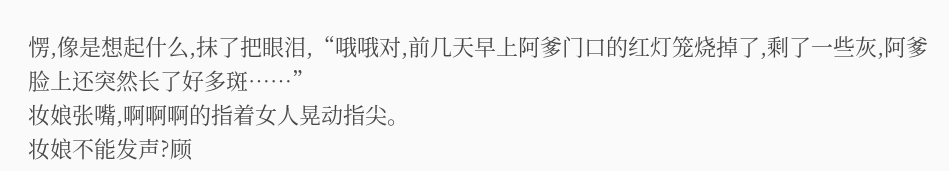愣,像是想起什么,抹了把眼泪,“哦哦对,前几天早上阿爹门口的红灯笼烧掉了,剩了一些灰,阿爹脸上还突然长了好多斑……”
妆娘张嘴,啊啊啊的指着女人晃动指尖。
妆娘不能发声?顾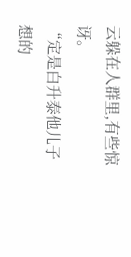云躲在人群里,有些惊讶。
“定是白升泰他儿子想的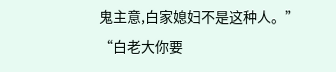鬼主意,白家媳妇不是这种人。”
“白老大你要